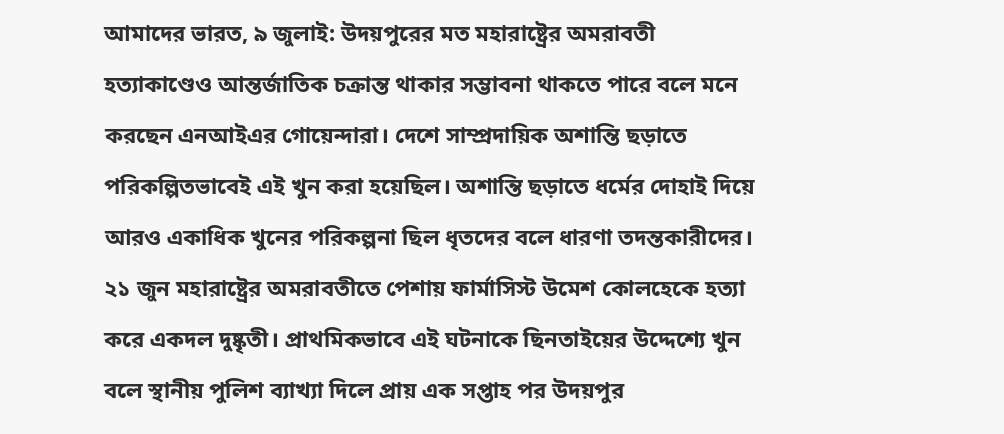আমাদের ভারত, ৯ জুলাই: উদয়পুরের মত মহারাষ্ট্রের অমরাবতী হত্যাকাণ্ডেও আন্তর্জাতিক চক্রান্ত থাকার সম্ভাবনা থাকতে পারে বলে মনে করছেন এনআইএর গোয়েন্দারা। দেশে সাম্প্রদায়িক অশান্তি ছড়াতে পরিকল্পিতভাবেই এই খুন করা হয়েছিল। অশান্তি ছড়াতে ধর্মের দোহাই দিয়ে আরও একাধিক খুনের পরিকল্পনা ছিল ধৃতদের বলে ধারণা তদন্তকারীদের।
২১ জুন মহারাষ্ট্রের অমরাবতীতে পেশায় ফার্মাসিস্ট উমেশ কোলহেকে হত্যা করে একদল দুষ্কৃতী। প্রাথমিকভাবে এই ঘটনাকে ছিনতাইয়ের উদ্দেশ্যে খুন বলে স্থানীয় পুলিশ ব্যাখ্যা দিলে প্রায় এক সপ্তাহ পর উদয়পুর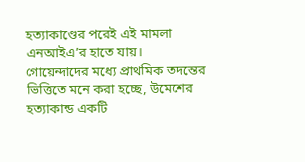হত্যাকাণ্ডের পরেই এই মামলা এনআইএ’র হাতে যায়।
গোয়েন্দাদের মধ্যে প্রাথমিক তদন্তের ভিত্তিতে মনে করা হচ্ছে, উমেশের হত্যাকান্ড একটি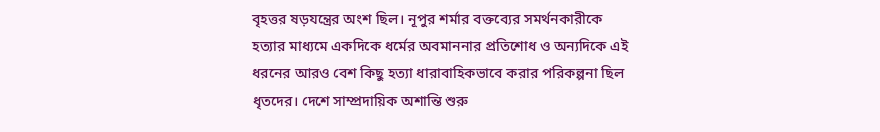বৃহত্তর ষড়যন্ত্রের অংশ ছিল। নূপুর শর্মার বক্তব্যের সমর্থনকারীকে হত্যার মাধ্যমে একদিকে ধর্মের অবমাননার প্রতিশোধ ও অন্যদিকে এই ধরনের আরও বেশ কিছু হত্যা ধারাবাহিকভাবে করার পরিকল্পনা ছিল ধৃতদের। দেশে সাম্প্রদায়িক অশান্তি শুরু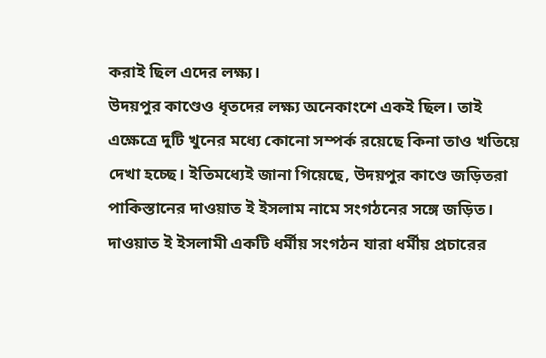করাই ছিল এদের লক্ষ্য।
উদয়পুর কাণ্ডেও ধৃতদের লক্ষ্য অনেকাংশে একই ছিল। তাই এক্ষেত্রে দুটি খুনের মধ্যে কোনো সম্পর্ক রয়েছে কিনা তাও খতিয়ে দেখা হচ্ছে। ইতিমধ্যেই জানা গিয়েছে, উদয়পুর কাণ্ডে জড়িতরা পাকিস্তানের দাওয়াত ই ইসলাম নামে সংগঠনের সঙ্গে জড়িত। দাওয়াত ই ইসলামী একটি ধর্মীয় সংগঠন যারা ধর্মীয় প্রচারের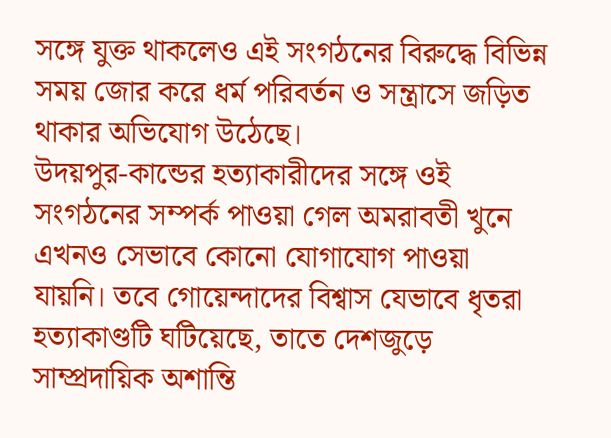সঙ্গে যুক্ত থাকলেও এই সংগঠনের বিরুদ্ধে বিভিন্ন সময় জোর করে ধর্ম পরিবর্তন ও সন্ত্রাসে জড়িত থাকার অভিযোগ উঠেছে।
উদয়পুর-কান্ডের হত্যাকারীদের সঙ্গে ওই সংগঠনের সম্পর্ক পাওয়া গেল অমরাবতী খুনে এখনও সেভাবে কোনো যোগাযোগ পাওয়া যায়নি। তবে গোয়েন্দাদের বিশ্বাস যেভাবে ধৃতরা হত্যাকাণ্ডটি ঘটিয়েছে, তাতে দেশজুড়ে সাম্প্রদায়িক অশান্তি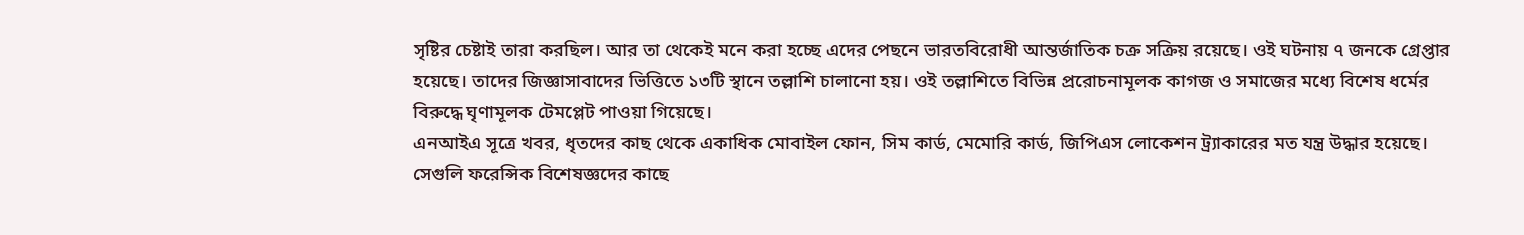সৃষ্টির চেষ্টাই তারা করছিল। আর তা থেকেই মনে করা হচ্ছে এদের পেছনে ভারতবিরোধী আন্তর্জাতিক চক্র সক্রিয় রয়েছে। ওই ঘটনায় ৭ জনকে গ্রেপ্তার হয়েছে। তাদের জিজ্ঞাসাবাদের ভিত্তিতে ১৩টি স্থানে তল্লাশি চালানো হয়। ওই তল্লাশিতে বিভিন্ন প্ররোচনামূলক কাগজ ও সমাজের মধ্যে বিশেষ ধর্মের বিরুদ্ধে ঘৃণামূলক টেমপ্লেট পাওয়া গিয়েছে।
এনআইএ সূত্রে খবর, ধৃতদের কাছ থেকে একাধিক মোবাইল ফোন, সিম কার্ড, মেমোরি কার্ড, জিপিএস লোকেশন ট্র্যাকারের মত যন্ত্র উদ্ধার হয়েছে। সেগুলি ফরেন্সিক বিশেষজ্ঞদের কাছে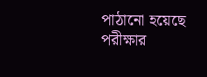পাঠানো হয়েছে পরীক্ষার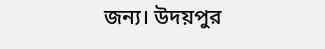জন্য। উদয়পুর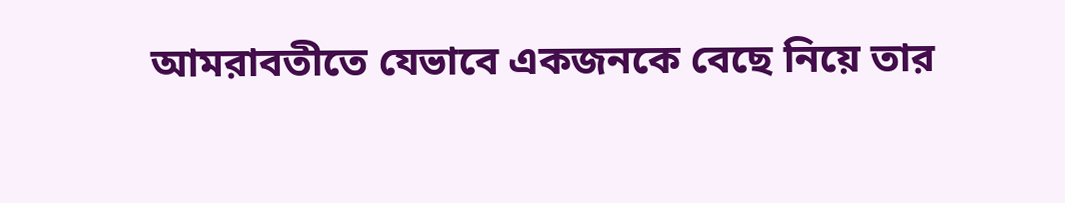আমরাবতীতে যেভাবে একজনকে বেছে নিয়ে তার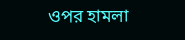ওপর হামলা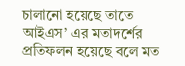চালানো হয়েছে তাতে আইএস’ এর মতাদর্শের প্রতিফলন হয়েছে বলে মত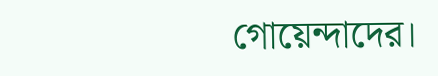গোয়েন্দাদের।